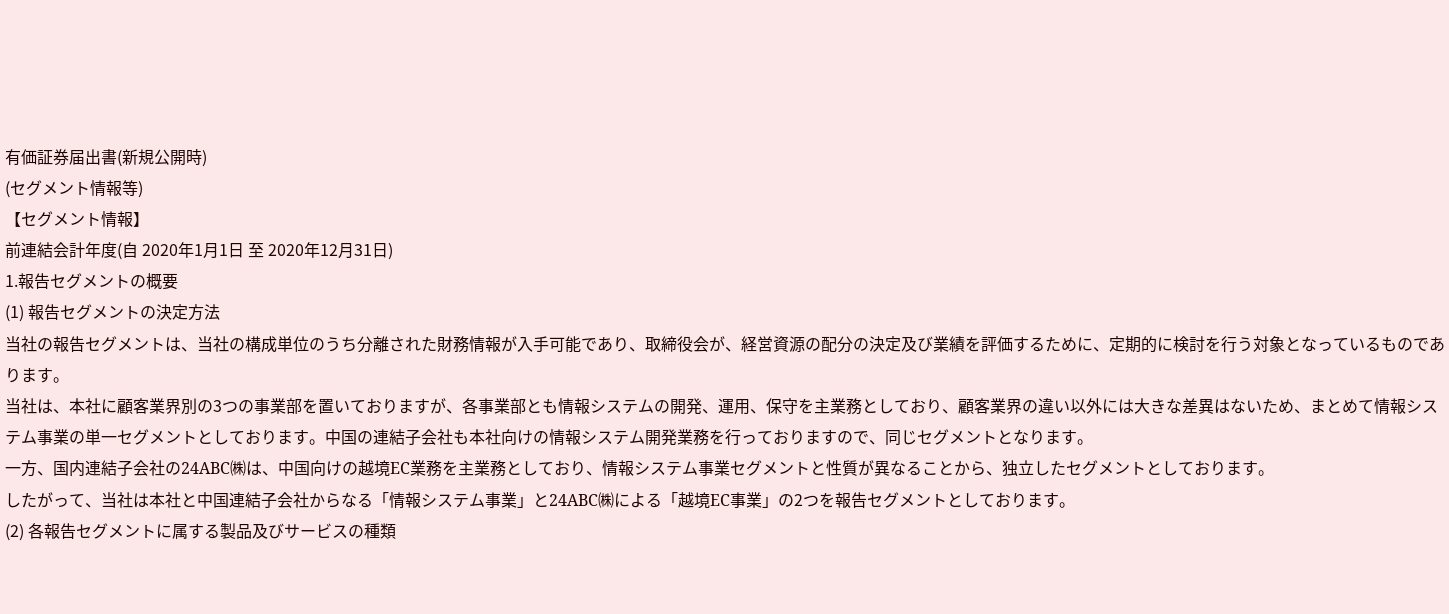有価証券届出書(新規公開時)
(セグメント情報等)
【セグメント情報】
前連結会計年度(自 2020年1月1日 至 2020年12月31日)
1.報告セグメントの概要
(1) 報告セグメントの決定方法
当社の報告セグメントは、当社の構成単位のうち分離された財務情報が入手可能であり、取締役会が、経営資源の配分の決定及び業績を評価するために、定期的に検討を行う対象となっているものであります。
当社は、本社に顧客業界別の3つの事業部を置いておりますが、各事業部とも情報システムの開発、運用、保守を主業務としており、顧客業界の違い以外には大きな差異はないため、まとめて情報システム事業の単一セグメントとしております。中国の連結子会社も本社向けの情報システム開発業務を行っておりますので、同じセグメントとなります。
一方、国内連結子会社の24ABC㈱は、中国向けの越境EC業務を主業務としており、情報システム事業セグメントと性質が異なることから、独立したセグメントとしております。
したがって、当社は本社と中国連結子会社からなる「情報システム事業」と24ABC㈱による「越境EC事業」の2つを報告セグメントとしております。
(2) 各報告セグメントに属する製品及びサービスの種類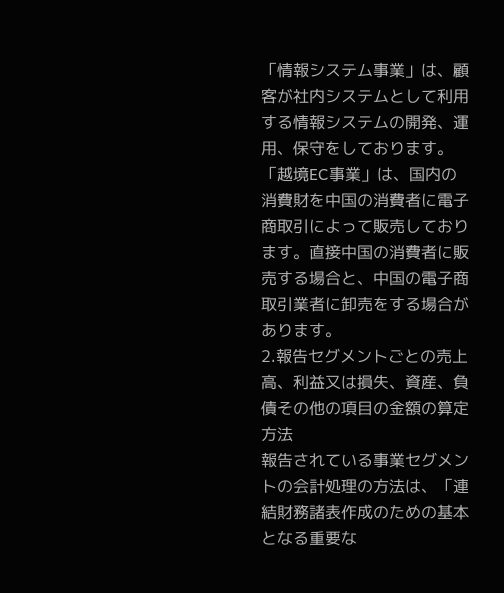「情報システム事業」は、顧客が社内システムとして利用する情報システムの開発、運用、保守をしております。
「越境EC事業」は、国内の消費財を中国の消費者に電子商取引によって販売しております。直接中国の消費者に販売する場合と、中国の電子商取引業者に卸売をする場合があります。
2.報告セグメントごとの売上高、利益又は損失、資産、負債その他の項目の金額の算定方法
報告されている事業セグメントの会計処理の方法は、「連結財務諸表作成のための基本となる重要な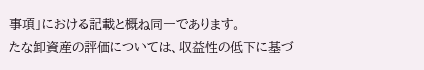事項」における記載と概ね同一であります。
たな卸資産の評価については、収益性の低下に基づ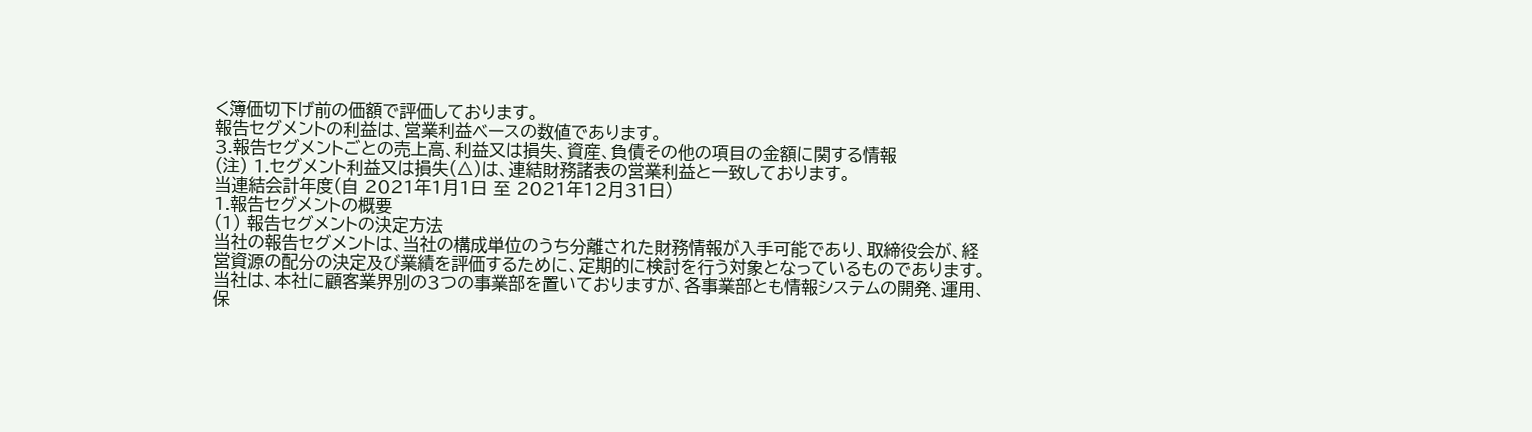く簿価切下げ前の価額で評価しております。
報告セグメントの利益は、営業利益ベースの数値であります。
3.報告セグメントごとの売上高、利益又は損失、資産、負債その他の項目の金額に関する情報
(注) 1.セグメント利益又は損失(△)は、連結財務諸表の営業利益と一致しております。
当連結会計年度(自 2021年1月1日 至 2021年12月31日)
1.報告セグメントの概要
(1) 報告セグメントの決定方法
当社の報告セグメントは、当社の構成単位のうち分離された財務情報が入手可能であり、取締役会が、経営資源の配分の決定及び業績を評価するために、定期的に検討を行う対象となっているものであります。
当社は、本社に顧客業界別の3つの事業部を置いておりますが、各事業部とも情報システムの開発、運用、保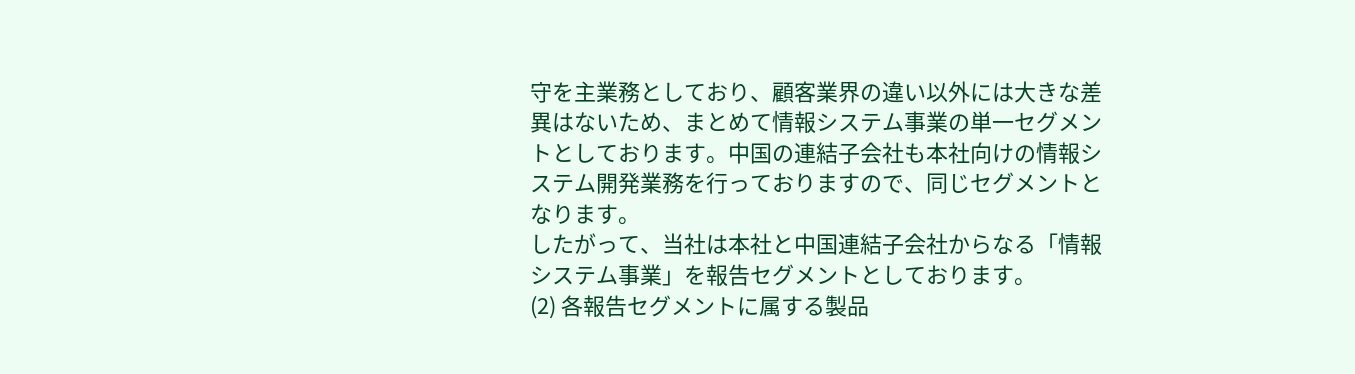守を主業務としており、顧客業界の違い以外には大きな差異はないため、まとめて情報システム事業の単一セグメントとしております。中国の連結子会社も本社向けの情報システム開発業務を行っておりますので、同じセグメントとなります。
したがって、当社は本社と中国連結子会社からなる「情報システム事業」を報告セグメントとしております。
(2) 各報告セグメントに属する製品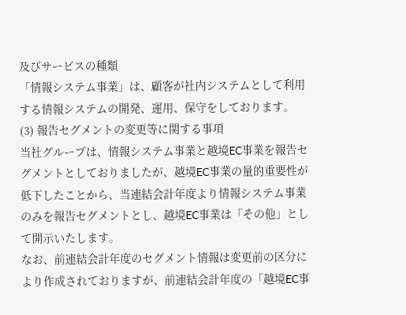及びサービスの種類
「情報システム事業」は、顧客が社内システムとして利用する情報システムの開発、運用、保守をしております。
(3) 報告セグメントの変更等に関する事項
当社グループは、情報システム事業と越境EC事業を報告セグメントとしておりましたが、越境EC事業の量的重要性が低下したことから、当連結会計年度より情報システム事業のみを報告セグメントとし、越境EC事業は「その他」として開示いたします。
なお、前連結会計年度のセグメント情報は変更前の区分により作成されておりますが、前連結会計年度の「越境EC事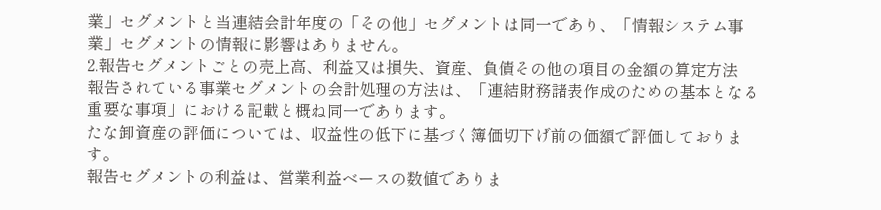業」セグメントと当連結会計年度の「その他」セグメントは同一であり、「情報システム事業」セグメントの情報に影響はありません。
2.報告セグメントごとの売上高、利益又は損失、資産、負債その他の項目の金額の算定方法
報告されている事業セグメントの会計処理の方法は、「連結財務諸表作成のための基本となる重要な事項」における記載と概ね同一であります。
たな卸資産の評価については、収益性の低下に基づく簿価切下げ前の価額で評価しております。
報告セグメントの利益は、営業利益ベースの数値でありま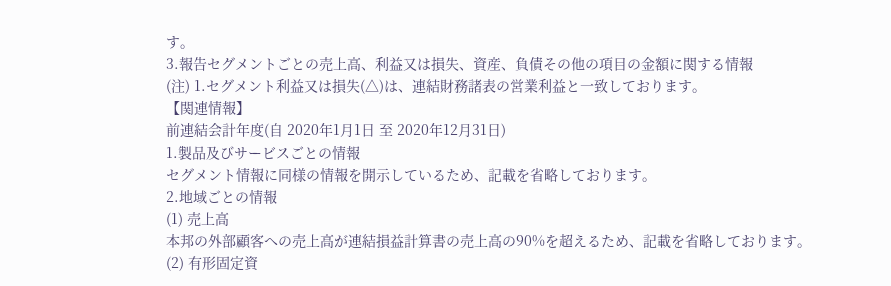す。
3.報告セグメントごとの売上高、利益又は損失、資産、負債その他の項目の金額に関する情報
(注) 1.セグメント利益又は損失(△)は、連結財務諸表の営業利益と一致しております。
【関連情報】
前連結会計年度(自 2020年1月1日 至 2020年12月31日)
1.製品及びサービスごとの情報
セグメント情報に同様の情報を開示しているため、記載を省略しております。
2.地域ごとの情報
(1) 売上高
本邦の外部顧客への売上高が連結損益計算書の売上高の90%を超えるため、記載を省略しております。
(2) 有形固定資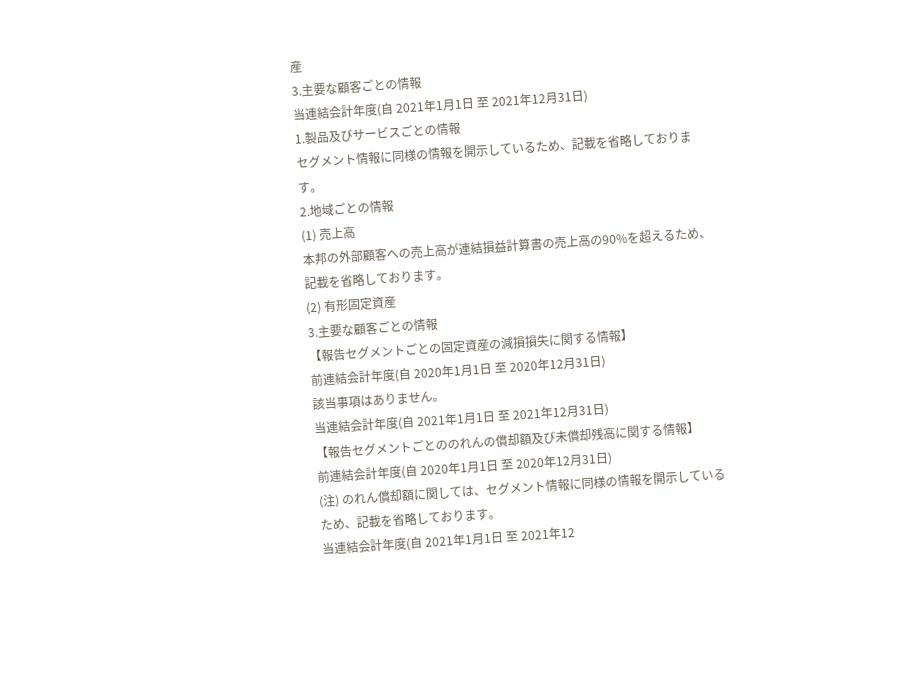産
3.主要な顧客ごとの情報
当連結会計年度(自 2021年1月1日 至 2021年12月31日)
1.製品及びサービスごとの情報
セグメント情報に同様の情報を開示しているため、記載を省略しております。
2.地域ごとの情報
(1) 売上高
本邦の外部顧客への売上高が連結損益計算書の売上高の90%を超えるため、記載を省略しております。
(2) 有形固定資産
3.主要な顧客ごとの情報
【報告セグメントごとの固定資産の減損損失に関する情報】
前連結会計年度(自 2020年1月1日 至 2020年12月31日)
該当事項はありません。
当連結会計年度(自 2021年1月1日 至 2021年12月31日)
【報告セグメントごとののれんの償却額及び未償却残高に関する情報】
前連結会計年度(自 2020年1月1日 至 2020年12月31日)
(注) のれん償却額に関しては、セグメント情報に同様の情報を開示しているため、記載を省略しております。
当連結会計年度(自 2021年1月1日 至 2021年12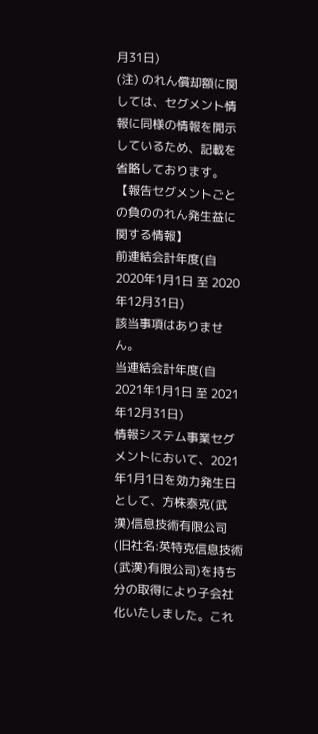月31日)
(注) のれん償却額に関しては、セグメント情報に同様の情報を開示しているため、記載を省略しております。
【報告セグメントごとの負ののれん発生益に関する情報】
前連結会計年度(自 2020年1月1日 至 2020年12月31日)
該当事項はありません。
当連結会計年度(自 2021年1月1日 至 2021年12月31日)
情報システム事業セグメントにおいて、2021年1月1日を効力発生日として、方株泰克(武漢)信息技術有限公司(旧社名:英特克信息技術(武漢)有限公司)を持ち分の取得により子会社化いたしました。これ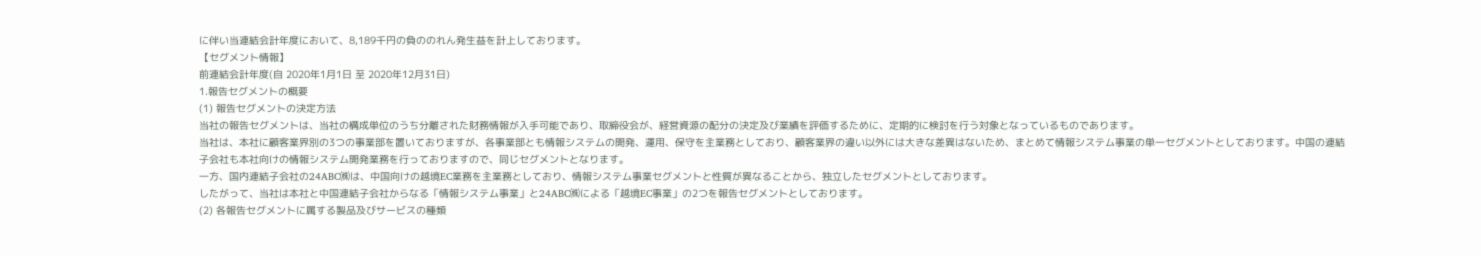に伴い当連結会計年度において、8,189千円の負ののれん発生益を計上しております。
【セグメント情報】
前連結会計年度(自 2020年1月1日 至 2020年12月31日)
1.報告セグメントの概要
(1) 報告セグメントの決定方法
当社の報告セグメントは、当社の構成単位のうち分離された財務情報が入手可能であり、取締役会が、経営資源の配分の決定及び業績を評価するために、定期的に検討を行う対象となっているものであります。
当社は、本社に顧客業界別の3つの事業部を置いておりますが、各事業部とも情報システムの開発、運用、保守を主業務としており、顧客業界の違い以外には大きな差異はないため、まとめて情報システム事業の単一セグメントとしております。中国の連結子会社も本社向けの情報システム開発業務を行っておりますので、同じセグメントとなります。
一方、国内連結子会社の24ABC㈱は、中国向けの越境EC業務を主業務としており、情報システム事業セグメントと性質が異なることから、独立したセグメントとしております。
したがって、当社は本社と中国連結子会社からなる「情報システム事業」と24ABC㈱による「越境EC事業」の2つを報告セグメントとしております。
(2) 各報告セグメントに属する製品及びサービスの種類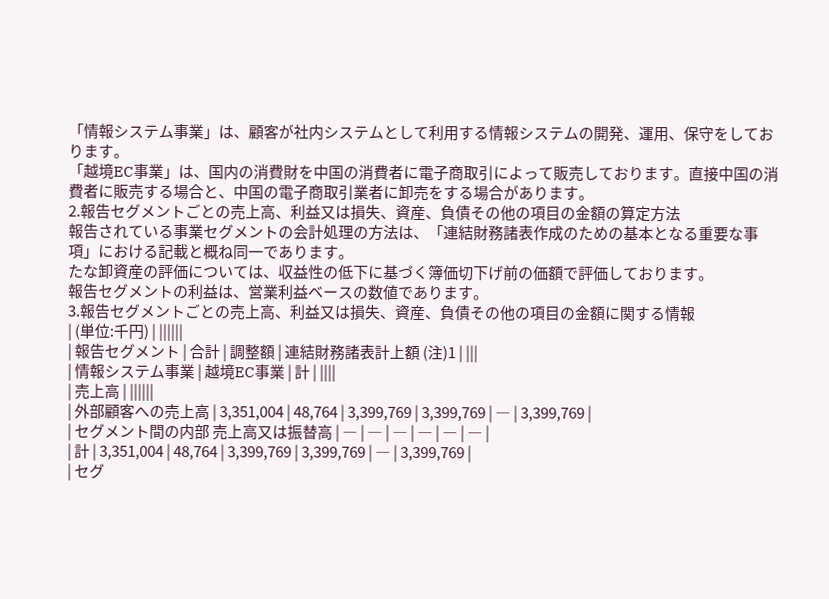「情報システム事業」は、顧客が社内システムとして利用する情報システムの開発、運用、保守をしております。
「越境EC事業」は、国内の消費財を中国の消費者に電子商取引によって販売しております。直接中国の消費者に販売する場合と、中国の電子商取引業者に卸売をする場合があります。
2.報告セグメントごとの売上高、利益又は損失、資産、負債その他の項目の金額の算定方法
報告されている事業セグメントの会計処理の方法は、「連結財務諸表作成のための基本となる重要な事項」における記載と概ね同一であります。
たな卸資産の評価については、収益性の低下に基づく簿価切下げ前の価額で評価しております。
報告セグメントの利益は、営業利益ベースの数値であります。
3.報告セグメントごとの売上高、利益又は損失、資産、負債その他の項目の金額に関する情報
| (単位:千円) | ||||||
| 報告セグメント | 合計 | 調整額 | 連結財務諸表計上額 (注)1 | |||
| 情報システム事業 | 越境EC事業 | 計 | ||||
| 売上高 | ||||||
| 外部顧客への売上高 | 3,351,004 | 48,764 | 3,399,769 | 3,399,769 | ― | 3,399,769 |
| セグメント間の内部 売上高又は振替高 | ― | ― | ― | ― | ― | ― |
| 計 | 3,351,004 | 48,764 | 3,399,769 | 3,399,769 | ― | 3,399,769 |
| セグ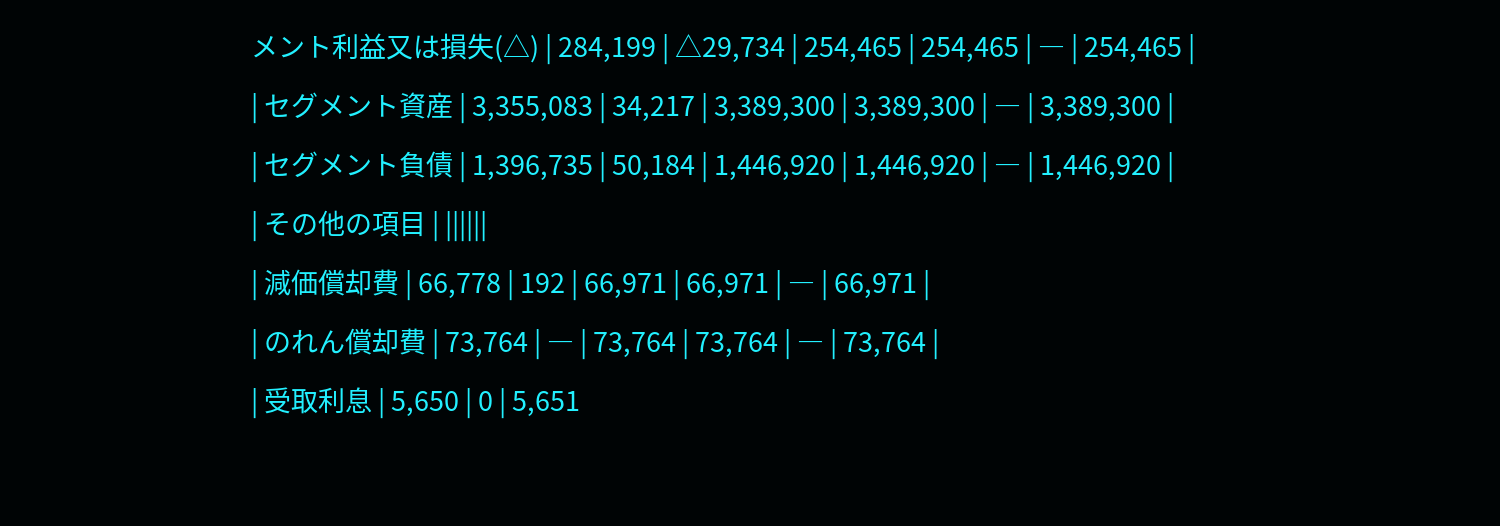メント利益又は損失(△) | 284,199 | △29,734 | 254,465 | 254,465 | ― | 254,465 |
| セグメント資産 | 3,355,083 | 34,217 | 3,389,300 | 3,389,300 | ― | 3,389,300 |
| セグメント負債 | 1,396,735 | 50,184 | 1,446,920 | 1,446,920 | ― | 1,446,920 |
| その他の項目 | ||||||
| 減価償却費 | 66,778 | 192 | 66,971 | 66,971 | ― | 66,971 |
| のれん償却費 | 73,764 | ― | 73,764 | 73,764 | ― | 73,764 |
| 受取利息 | 5,650 | 0 | 5,651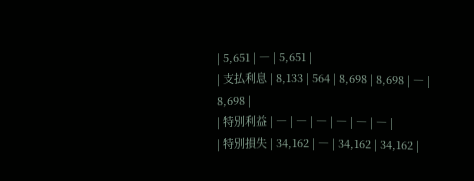| 5,651 | ― | 5,651 |
| 支払利息 | 8,133 | 564 | 8,698 | 8,698 | ― | 8,698 |
| 特別利益 | ― | ― | ― | ― | ― | ― |
| 特別損失 | 34,162 | ― | 34,162 | 34,162 |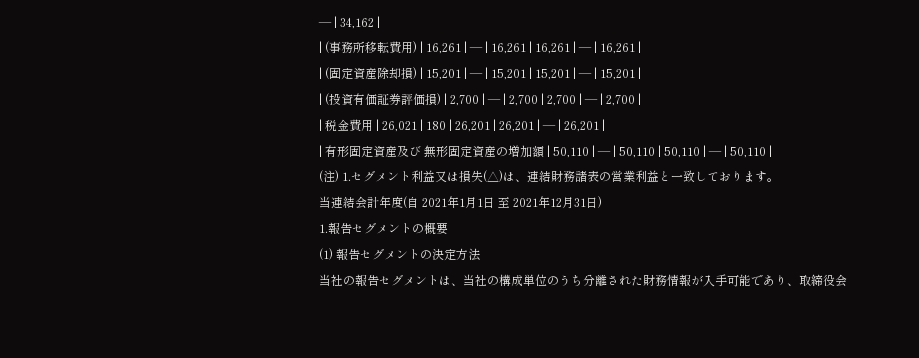― | 34,162 |
| (事務所移転費用) | 16,261 | ― | 16,261 | 16,261 | ― | 16,261 |
| (固定資産除却損) | 15,201 | ― | 15,201 | 15,201 | ― | 15,201 |
| (投資有価証券評価損) | 2,700 | ― | 2,700 | 2,700 | ― | 2,700 |
| 税金費用 | 26,021 | 180 | 26,201 | 26,201 | ― | 26,201 |
| 有形固定資産及び 無形固定資産の増加額 | 50,110 | ― | 50,110 | 50,110 | ― | 50,110 |
(注) 1.セグメント利益又は損失(△)は、連結財務諸表の営業利益と一致しております。
当連結会計年度(自 2021年1月1日 至 2021年12月31日)
1.報告セグメントの概要
(1) 報告セグメントの決定方法
当社の報告セグメントは、当社の構成単位のうち分離された財務情報が入手可能であり、取締役会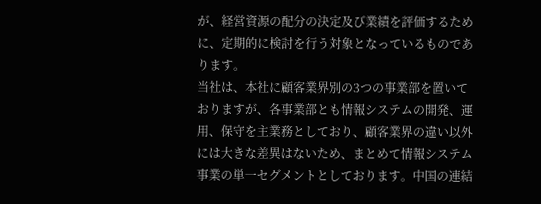が、経営資源の配分の決定及び業績を評価するために、定期的に検討を行う対象となっているものであります。
当社は、本社に顧客業界別の3つの事業部を置いておりますが、各事業部とも情報システムの開発、運用、保守を主業務としており、顧客業界の違い以外には大きな差異はないため、まとめて情報システム事業の単一セグメントとしております。中国の連結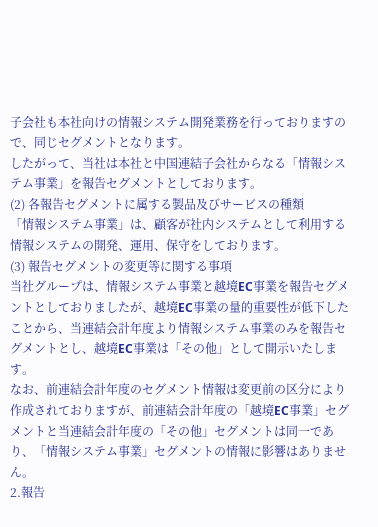子会社も本社向けの情報システム開発業務を行っておりますので、同じセグメントとなります。
したがって、当社は本社と中国連結子会社からなる「情報システム事業」を報告セグメントとしております。
(2) 各報告セグメントに属する製品及びサービスの種類
「情報システム事業」は、顧客が社内システムとして利用する情報システムの開発、運用、保守をしております。
(3) 報告セグメントの変更等に関する事項
当社グループは、情報システム事業と越境EC事業を報告セグメントとしておりましたが、越境EC事業の量的重要性が低下したことから、当連結会計年度より情報システム事業のみを報告セグメントとし、越境EC事業は「その他」として開示いたします。
なお、前連結会計年度のセグメント情報は変更前の区分により作成されておりますが、前連結会計年度の「越境EC事業」セグメントと当連結会計年度の「その他」セグメントは同一であり、「情報システム事業」セグメントの情報に影響はありません。
2.報告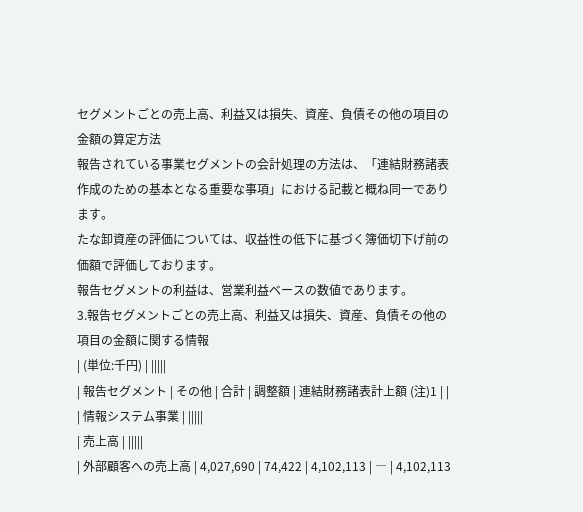セグメントごとの売上高、利益又は損失、資産、負債その他の項目の金額の算定方法
報告されている事業セグメントの会計処理の方法は、「連結財務諸表作成のための基本となる重要な事項」における記載と概ね同一であります。
たな卸資産の評価については、収益性の低下に基づく簿価切下げ前の価額で評価しております。
報告セグメントの利益は、営業利益ベースの数値であります。
3.報告セグメントごとの売上高、利益又は損失、資産、負債その他の項目の金額に関する情報
| (単位:千円) | |||||
| 報告セグメント | その他 | 合計 | 調整額 | 連結財務諸表計上額 (注)1 | |
| 情報システム事業 | |||||
| 売上高 | |||||
| 外部顧客への売上高 | 4,027,690 | 74,422 | 4,102,113 | ― | 4,102,113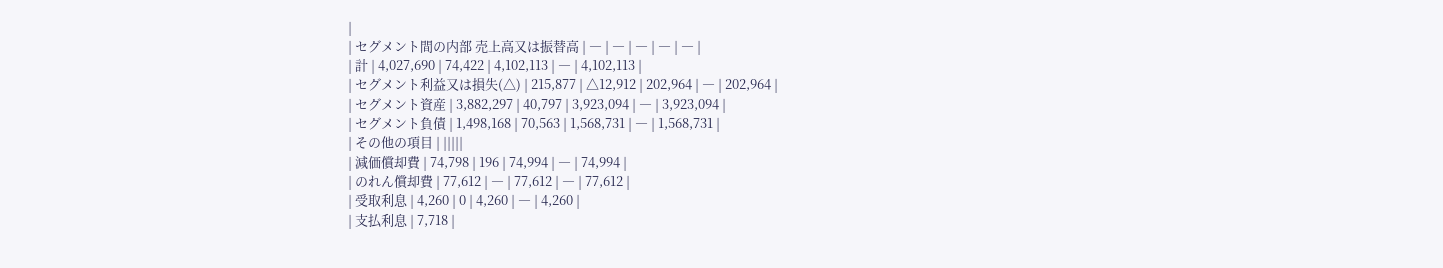|
| セグメント間の内部 売上高又は振替高 | ― | ― | ― | ― | ― |
| 計 | 4,027,690 | 74,422 | 4,102,113 | ― | 4,102,113 |
| セグメント利益又は損失(△) | 215,877 | △12,912 | 202,964 | ― | 202,964 |
| セグメント資産 | 3,882,297 | 40,797 | 3,923,094 | ― | 3,923,094 |
| セグメント負債 | 1,498,168 | 70,563 | 1,568,731 | ― | 1,568,731 |
| その他の項目 | |||||
| 減価償却費 | 74,798 | 196 | 74,994 | ― | 74,994 |
| のれん償却費 | 77,612 | ― | 77,612 | ― | 77,612 |
| 受取利息 | 4,260 | 0 | 4,260 | ― | 4,260 |
| 支払利息 | 7,718 |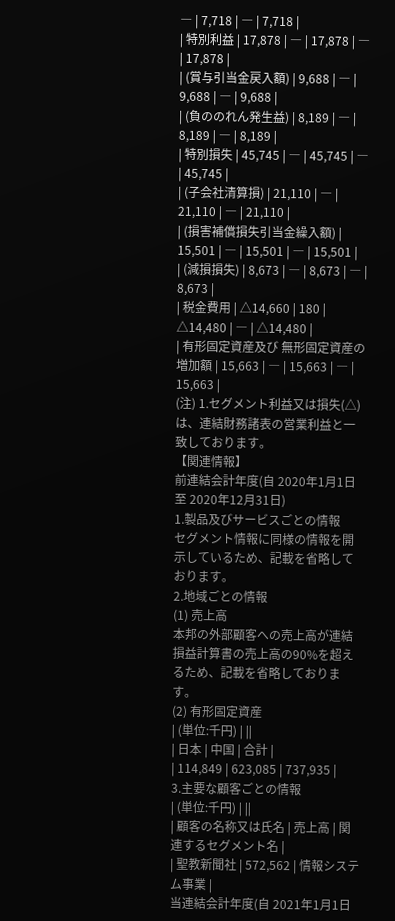― | 7,718 | ― | 7,718 |
| 特別利益 | 17,878 | ― | 17,878 | ― | 17,878 |
| (賞与引当金戻入額) | 9,688 | ― | 9,688 | ― | 9,688 |
| (負ののれん発生益) | 8,189 | ― | 8,189 | ― | 8,189 |
| 特別損失 | 45,745 | ― | 45,745 | ― | 45,745 |
| (子会社清算損) | 21,110 | ― | 21,110 | ― | 21,110 |
| (損害補償損失引当金繰入額) | 15,501 | ― | 15,501 | ― | 15,501 |
| (減損損失) | 8,673 | ― | 8,673 | ― | 8,673 |
| 税金費用 | △14,660 | 180 | △14,480 | ― | △14,480 |
| 有形固定資産及び 無形固定資産の増加額 | 15,663 | ― | 15,663 | ― | 15,663 |
(注) 1.セグメント利益又は損失(△)は、連結財務諸表の営業利益と一致しております。
【関連情報】
前連結会計年度(自 2020年1月1日 至 2020年12月31日)
1.製品及びサービスごとの情報
セグメント情報に同様の情報を開示しているため、記載を省略しております。
2.地域ごとの情報
(1) 売上高
本邦の外部顧客への売上高が連結損益計算書の売上高の90%を超えるため、記載を省略しております。
(2) 有形固定資産
| (単位:千円) | ||
| 日本 | 中国 | 合計 |
| 114,849 | 623,085 | 737,935 |
3.主要な顧客ごとの情報
| (単位:千円) | ||
| 顧客の名称又は氏名 | 売上高 | 関連するセグメント名 |
| 聖教新聞社 | 572,562 | 情報システム事業 |
当連結会計年度(自 2021年1月1日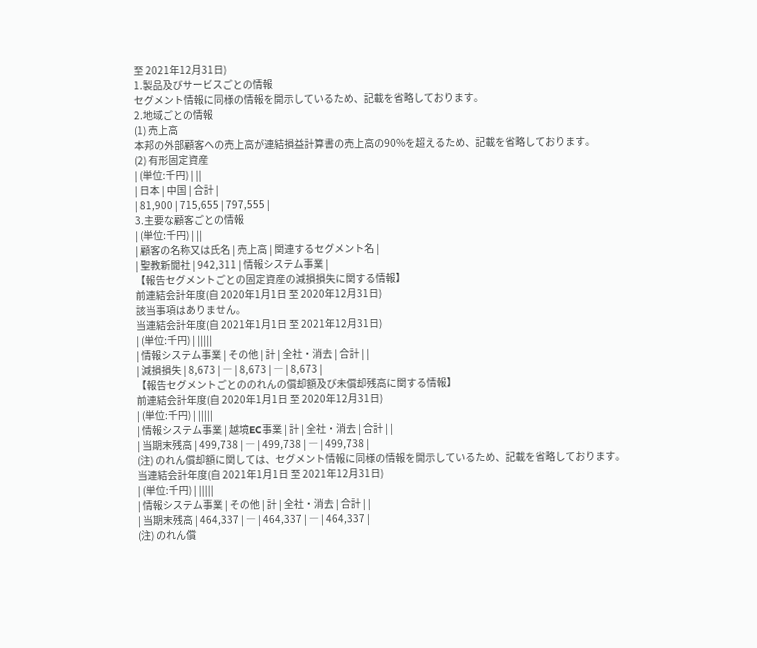至 2021年12月31日)
1.製品及びサービスごとの情報
セグメント情報に同様の情報を開示しているため、記載を省略しております。
2.地域ごとの情報
(1) 売上高
本邦の外部顧客への売上高が連結損益計算書の売上高の90%を超えるため、記載を省略しております。
(2) 有形固定資産
| (単位:千円) | ||
| 日本 | 中国 | 合計 |
| 81,900 | 715,655 | 797,555 |
3.主要な顧客ごとの情報
| (単位:千円) | ||
| 顧客の名称又は氏名 | 売上高 | 関連するセグメント名 |
| 聖教新聞社 | 942,311 | 情報システム事業 |
【報告セグメントごとの固定資産の減損損失に関する情報】
前連結会計年度(自 2020年1月1日 至 2020年12月31日)
該当事項はありません。
当連結会計年度(自 2021年1月1日 至 2021年12月31日)
| (単位:千円) | |||||
| 情報システム事業 | その他 | 計 | 全社・消去 | 合計 | |
| 減損損失 | 8,673 | ― | 8,673 | ― | 8,673 |
【報告セグメントごとののれんの償却額及び未償却残高に関する情報】
前連結会計年度(自 2020年1月1日 至 2020年12月31日)
| (単位:千円) | |||||
| 情報システム事業 | 越境EC事業 | 計 | 全社・消去 | 合計 | |
| 当期末残高 | 499,738 | ― | 499,738 | ― | 499,738 |
(注) のれん償却額に関しては、セグメント情報に同様の情報を開示しているため、記載を省略しております。
当連結会計年度(自 2021年1月1日 至 2021年12月31日)
| (単位:千円) | |||||
| 情報システム事業 | その他 | 計 | 全社・消去 | 合計 | |
| 当期末残高 | 464,337 | ― | 464,337 | ― | 464,337 |
(注) のれん償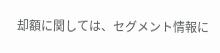却額に関しては、セグメント情報に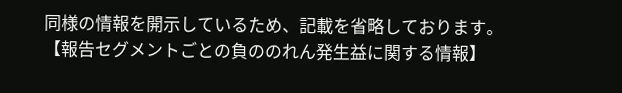同様の情報を開示しているため、記載を省略しております。
【報告セグメントごとの負ののれん発生益に関する情報】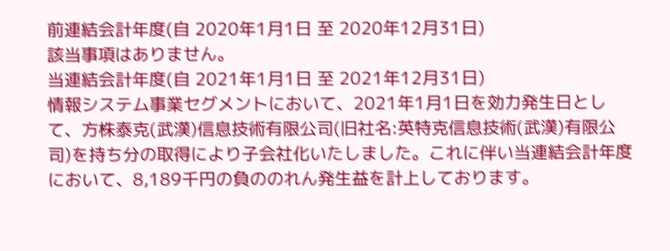前連結会計年度(自 2020年1月1日 至 2020年12月31日)
該当事項はありません。
当連結会計年度(自 2021年1月1日 至 2021年12月31日)
情報システム事業セグメントにおいて、2021年1月1日を効力発生日として、方株泰克(武漢)信息技術有限公司(旧社名:英特克信息技術(武漢)有限公司)を持ち分の取得により子会社化いたしました。これに伴い当連結会計年度において、8,189千円の負ののれん発生益を計上しております。